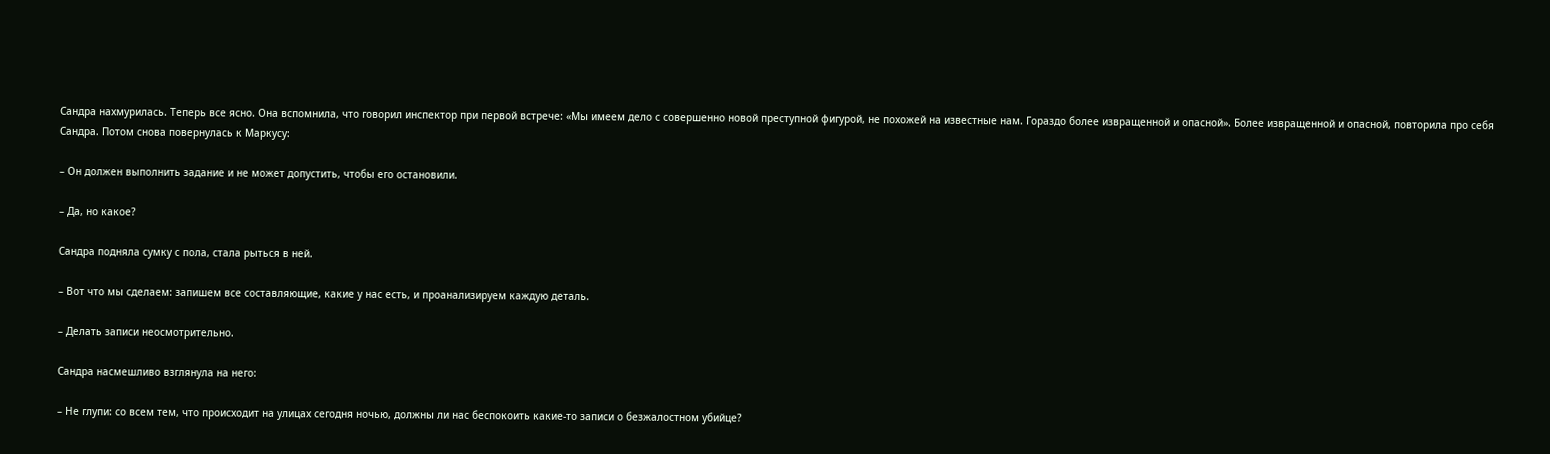Сандра нахмурилась. Теперь все ясно. Она вспомнила, что говорил инспектор при первой встрече: «Мы имеем дело с совершенно новой преступной фигурой, не похожей на известные нам. Гораздо более извращенной и опасной». Более извращенной и опасной, повторила про себя Сандра. Потом снова повернулась к Маркусу:

– Он должен выполнить задание и не может допустить, чтобы его остановили.

– Да, но какое?

Сандра подняла сумку с пола, стала рыться в ней.

– Вот что мы сделаем: запишем все составляющие, какие у нас есть, и проанализируем каждую деталь.

– Делать записи неосмотрительно.

Сандра насмешливо взглянула на него:

– Не глупи: со всем тем, что происходит на улицах сегодня ночью, должны ли нас беспокоить какие-то записи о безжалостном убийце?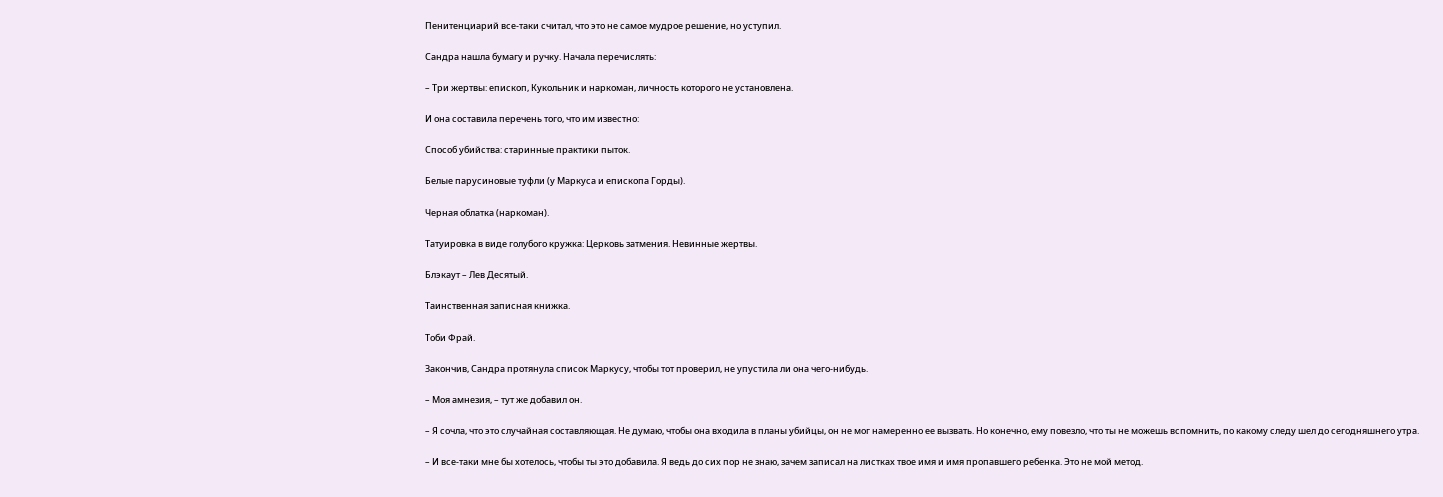Пенитенциарий все-таки считал, что это не самое мудрое решение, но уступил.

Сандра нашла бумагу и ручку. Начала перечислять:

– Три жертвы: епископ, Кукольник и наркоман, личность которого не установлена.

И она составила перечень того, что им известно:

Способ убийства: старинные практики пыток.

Белые парусиновые туфли (у Маркуса и епископа Горды).

Черная облатка (наркоман).

Татуировка в виде голубого кружка: Церковь затмения. Невинные жертвы.

Блэкаут – Лев Десятый.

Таинственная записная книжка.

Тоби Фрай.

Закончив, Сандра протянула список Маркусу, чтобы тот проверил, не упустила ли она чего-нибудь.

– Моя амнезия, – тут же добавил он.

– Я сочла, что это случайная составляющая. Не думаю, чтобы она входила в планы убийцы, он не мог намеренно ее вызвать. Но конечно, ему повезло, что ты не можешь вспомнить, по какому следу шел до сегодняшнего утра.

– И все-таки мне бы хотелось, чтобы ты это добавила. Я ведь до сих пор не знаю, зачем записал на листках твое имя и имя пропавшего ребенка. Это не мой метод.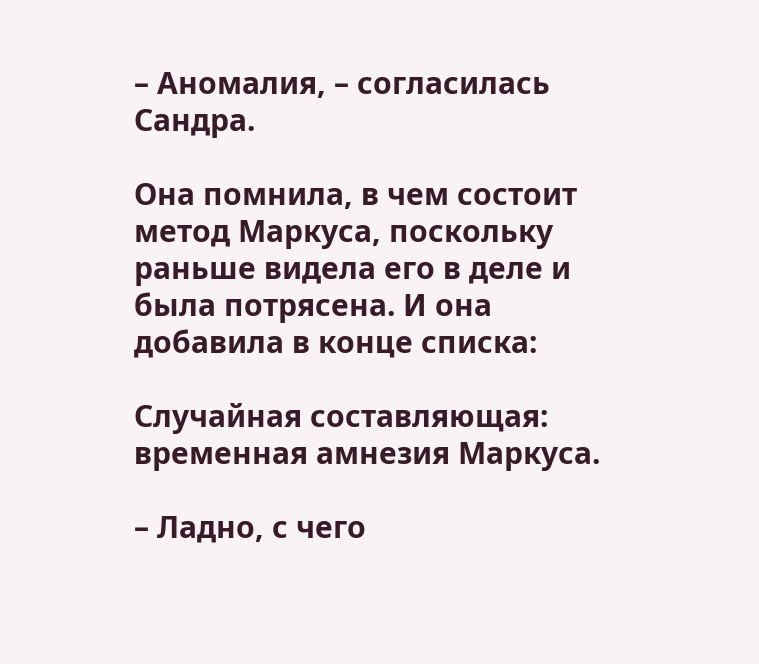– Аномалия, – согласилась Сандра.

Она помнила, в чем состоит метод Маркуса, поскольку раньше видела его в деле и была потрясена. И она добавила в конце списка:

Случайная составляющая: временная амнезия Маркуса.

– Ладно, с чего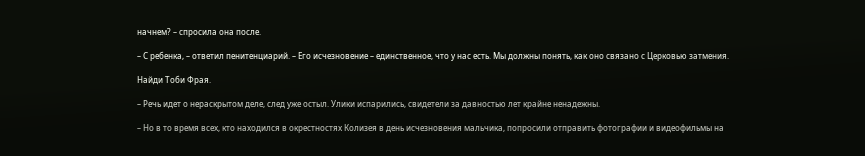начнем? – спросила она после.

– С ребенка, – ответил пенитенциарий. – Его исчезновение – единственное, что у нас есть. Мы должны понять, как оно связано с Церковью затмения.

Найди Тоби Фрая.

– Речь идет о нераскрытом деле, след уже остыл. Улики испарились, свидетели за давностью лет крайне ненадежны.

– Но в то время всех, кто находился в окрестностях Колизея в день исчезновения мальчика, попросили отправить фотографии и видеофильмы на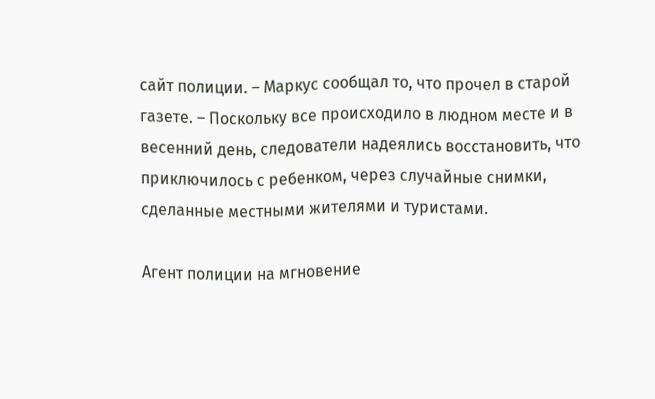сайт полиции. – Маркус сообщал то, что прочел в старой газете. – Поскольку все происходило в людном месте и в весенний день, следователи надеялись восстановить, что приключилось с ребенком, через случайные снимки, сделанные местными жителями и туристами.

Агент полиции на мгновение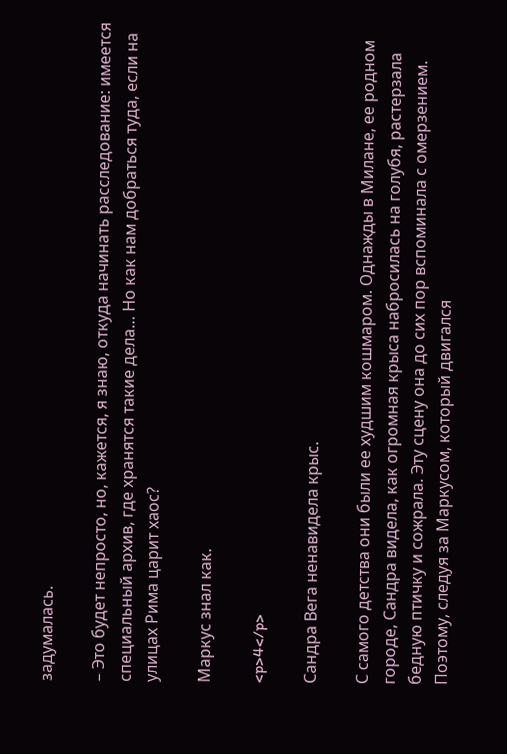задумалась.

– Это будет непросто, но, кажется, я знаю, откуда начинать расследование: имеется специальный архив, где хранятся такие дела… Но как нам добраться туда, если на улицах Рима царит хаос?

Маркус знал как.

<p>4</p>

Сандра Вега ненавидела крыс.

С самого детства они были ее худшим кошмаром. Однажды в Милане, ее родном городе, Сандра видела, как огромная крыса набросилась на голубя, растерзала бедную птичку и сожрала. Эту сцену она до сих пор вспоминала с омерзением. Поэтому, следуя за Маркусом, который двигался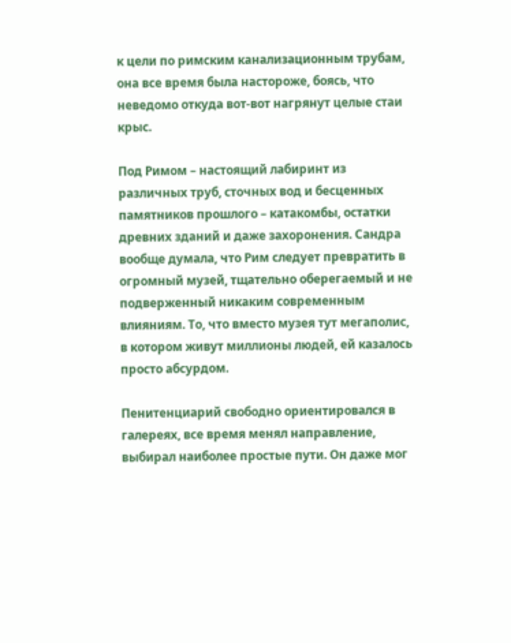к цели по римским канализационным трубам, она все время была настороже, боясь, что неведомо откуда вот-вот нагрянут целые стаи крыс.

Под Римом – настоящий лабиринт из различных труб, сточных вод и бесценных памятников прошлого – катакомбы, остатки древних зданий и даже захоронения. Сандра вообще думала, что Рим следует превратить в огромный музей, тщательно оберегаемый и не подверженный никаким современным влияниям. То, что вместо музея тут мегаполис, в котором живут миллионы людей, ей казалось просто абсурдом.

Пенитенциарий свободно ориентировался в галереях, все время менял направление, выбирал наиболее простые пути. Он даже мог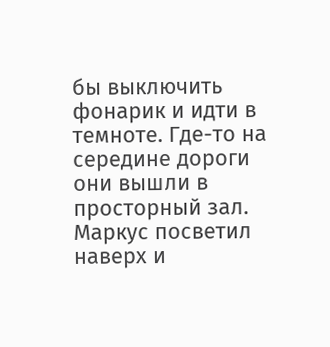бы выключить фонарик и идти в темноте. Где-то на середине дороги они вышли в просторный зал. Маркус посветил наверх и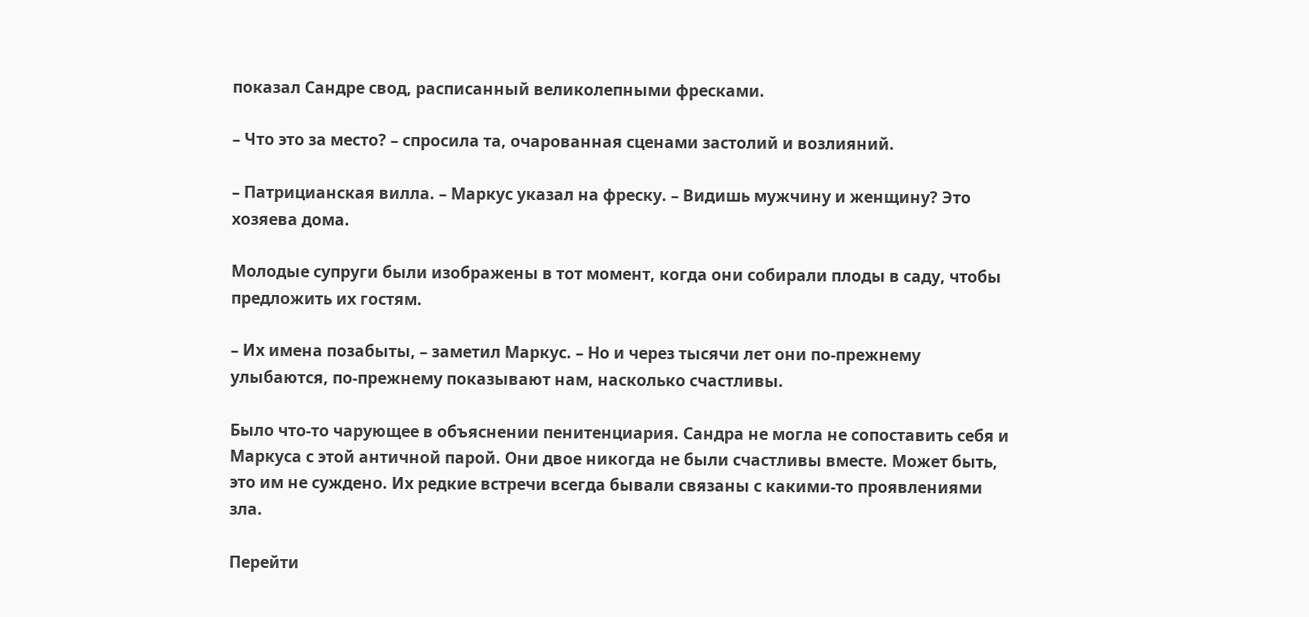показал Сандре свод, расписанный великолепными фресками.

– Что это за место? – спросила та, очарованная сценами застолий и возлияний.

– Патрицианская вилла. – Маркус указал на фреску. – Видишь мужчину и женщину? Это хозяева дома.

Молодые супруги были изображены в тот момент, когда они собирали плоды в саду, чтобы предложить их гостям.

– Их имена позабыты, – заметил Маркус. – Но и через тысячи лет они по-прежнему улыбаются, по-прежнему показывают нам, насколько счастливы.

Было что-то чарующее в объяснении пенитенциария. Сандра не могла не сопоставить себя и Маркуса с этой античной парой. Они двое никогда не были счастливы вместе. Может быть, это им не суждено. Их редкие встречи всегда бывали связаны с какими-то проявлениями зла.

Перейти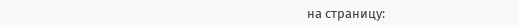на страницу: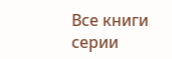Все книги серии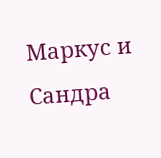Маркус и Сандра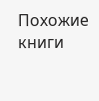Похожие книги